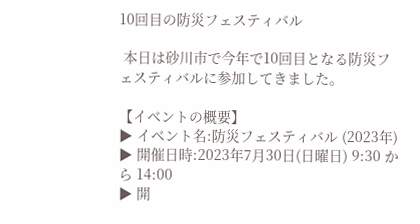10回目の防災フェスティバル

 本日は砂川市で今年で10回目となる防災フェスティバルに参加してきました。

【イベントの概要】
▶ イベント名:防災フェスティバル (2023年)
▶ 開催日時:2023年7月30日(日曜日) 9:30 から 14:00
▶ 開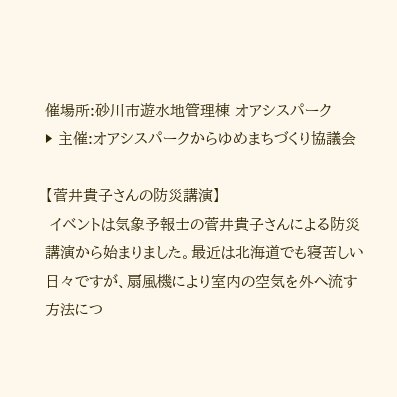催場所:砂川市遊水地管理棟 オアシスパーク
▶ 主催:オアシスパークからゆめまちづくり協議会

【菅井貴子さんの防災講演】
 イベントは気象予報士の菅井貴子さんによる防災講演から始まりました。最近は北海道でも寝苦しい日々ですが、扇風機により室内の空気を外へ流す方法につ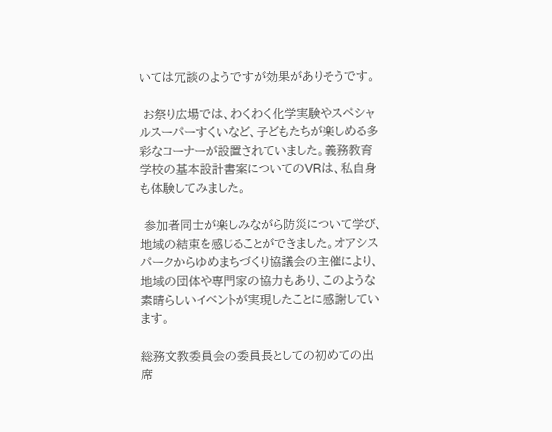いては冗談のようですが効果がありそうです。

 お祭り広場では、わくわく化学実験やスペシャルスーパーすくいなど、子どもたちが楽しめる多彩なコーナーが設置されていました。義務教育学校の基本設計書案についてのVRは、私自身も体験してみました。

 参加者同士が楽しみながら防災について学び、地域の結束を感じることができました。オアシスパークからゆめまちづくり協議会の主催により、地域の団体や専門家の協力もあり、このような素晴らしいイベントが実現したことに感謝しています。

総務文教委員会の委員長としての初めての出席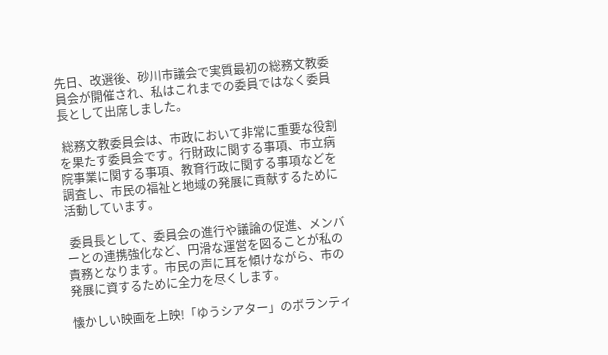先日、改選後、砂川市議会で実質最初の総務文教委員会が開催され、私はこれまでの委員ではなく委員長として出席しました。

 総務文教委員会は、市政において非常に重要な役割を果たす委員会です。行財政に関する事項、市立病院事業に関する事項、教育行政に関する事項などを調査し、市民の福祉と地域の発展に貢献するために活動しています。

 委員長として、委員会の進行や議論の促進、メンバーとの連携強化など、円滑な運営を図ることが私の責務となります。市民の声に耳を傾けながら、市の発展に資するために全力を尽くします。

懐かしい映画を上映!「ゆうシアター」のボランティ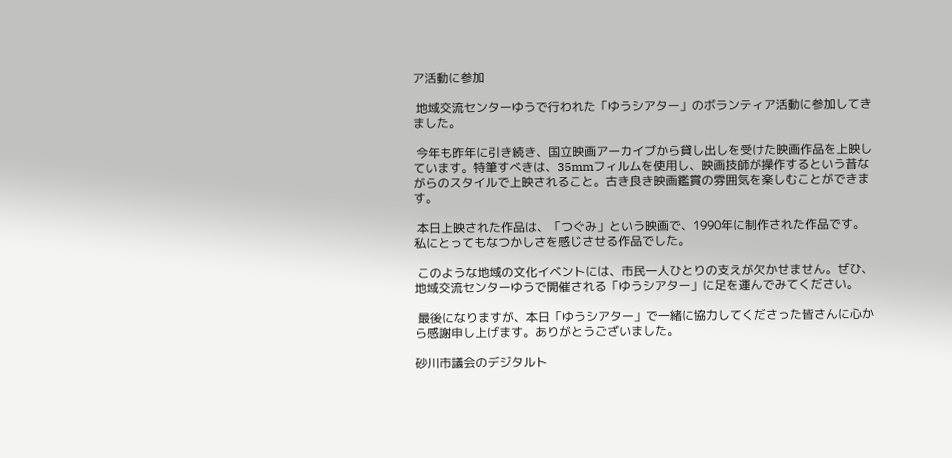ア活動に参加

 地域交流センターゆうで行われた「ゆうシアター」のボランティア活動に参加してきました。

 今年も昨年に引き続き、国立映画アーカイブから貸し出しを受けた映画作品を上映しています。特筆すべきは、35mmフィルムを使用し、映画技師が操作するという昔ながらのスタイルで上映されること。古き良き映画鑑賞の雰囲気を楽しむことができます。

 本日上映された作品は、「つぐみ」という映画で、1990年に制作された作品です。私にとってもなつかしさを感じさせる作品でした。

 このような地域の文化イベントには、市民一人ひとりの支えが欠かせません。ぜひ、地域交流センターゆうで開催される「ゆうシアター」に足を運んでみてください。

 最後になりますが、本日「ゆうシアター」で一緒に協力してくださった皆さんに心から感謝申し上げます。ありがとうございました。

砂川市議会のデジタルト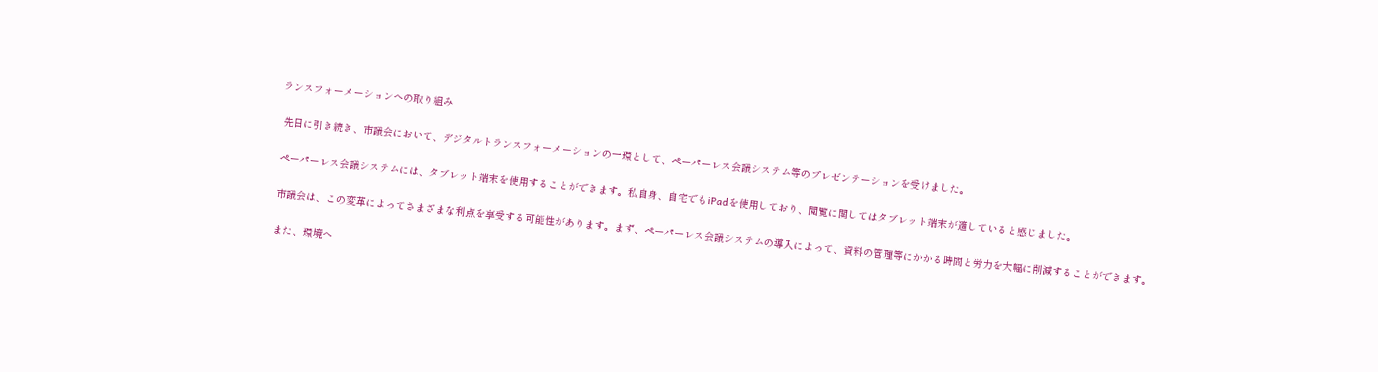ランスフォーメーションへの取り組み

 先日に引き続き、市議会において、デジタルトランスフォーメーションの一環として、ペーパーレス会議システム等のプレゼンテーションを受けました。

 ペーパーレス会議システムには、タブレット端末を使用することができます。私自身、自宅でもiPadを使用しており、閲覧に関してはタブレット端末が適していると感じました。

 市議会は、この変革によってさまざまな利点を享受する可能性があります。まず、ペーパーレス会議システムの導入によって、資料の管理等にかかる時間と労力を大幅に削減することができます。

 また、環境へ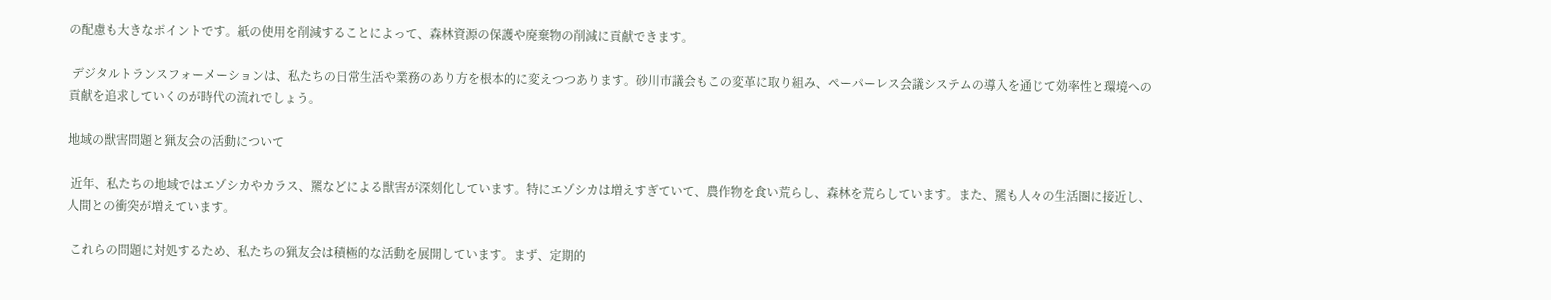の配慮も大きなポイントです。紙の使用を削減することによって、森林資源の保護や廃棄物の削減に貢献できます。

 デジタルトランスフォーメーションは、私たちの日常生活や業務のあり方を根本的に変えつつあります。砂川市議会もこの変革に取り組み、ペーパーレス会議システムの導入を通じて効率性と環境への貢献を追求していくのが時代の流れでしょう。

地域の獣害問題と猟友会の活動について

 近年、私たちの地域ではエゾシカやカラス、羆などによる獣害が深刻化しています。特にエゾシカは増えすぎていて、農作物を食い荒らし、森林を荒らしています。また、羆も人々の生活圏に接近し、人間との衝突が増えています。

 これらの問題に対処するため、私たちの猟友会は積極的な活動を展開しています。まず、定期的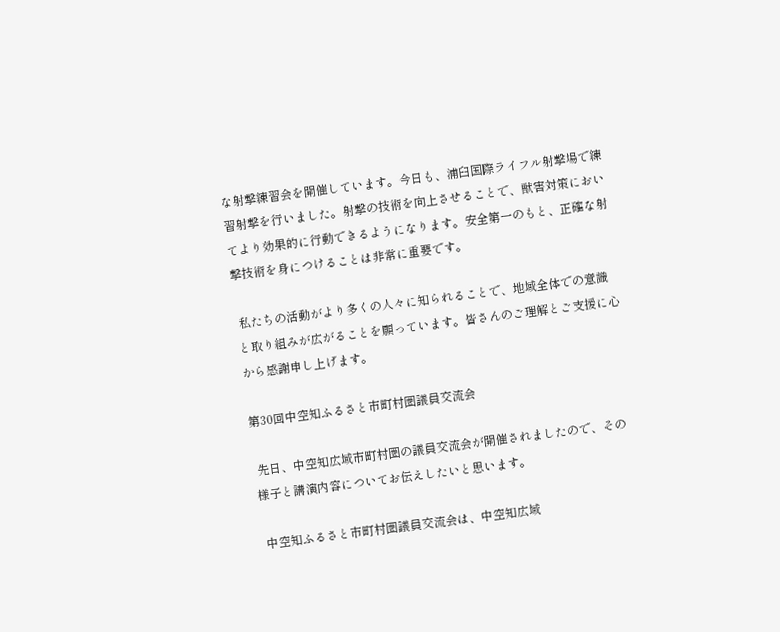な射撃練習会を開催しています。今日も、浦臼国際ライフル射撃場で練習射撃を行いました。射撃の技術を向上させることで、獣害対策においてより効果的に行動できるようになります。安全第一のもと、正確な射撃技術を身につけることは非常に重要です。

 私たちの活動がより多くの人々に知られることで、地域全体での意識と取り組みが広がることを願っています。皆さんのご理解とご支援に心から感謝申し上げます。

第30回中空知ふるさと市町村圏議員交流会

 先日、中空知広域市町村圏の議員交流会が開催されましたので、その様子と講演内容についてお伝えしたいと思います。

 中空知ふるさと市町村圏議員交流会は、中空知広域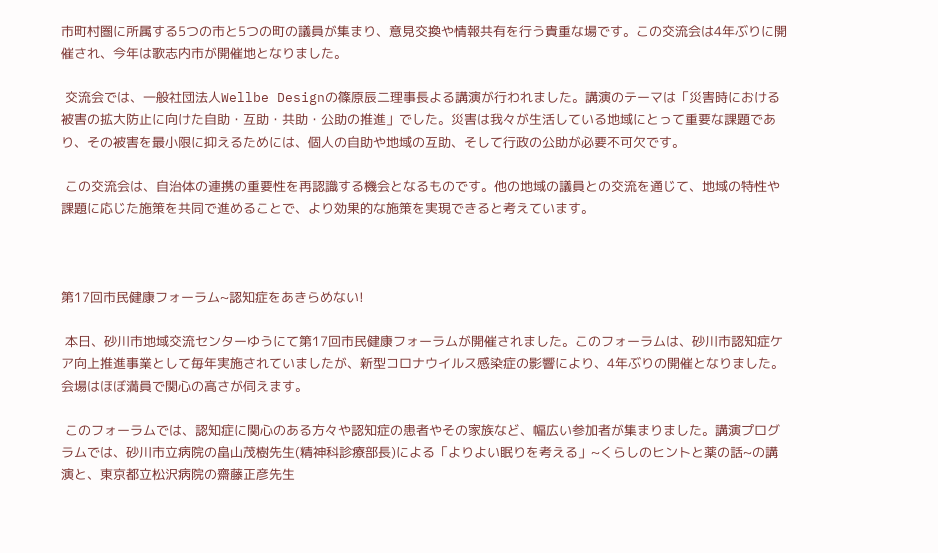市町村圏に所属する5つの市と5つの町の議員が集まり、意見交換や情報共有を行う貴重な場です。この交流会は4年ぶりに開催され、今年は歌志内市が開催地となりました。

 交流会では、一般社団法人Wellbe Designの篠原辰二理事長よる講演が行われました。講演のテーマは「災害時における被害の拡大防止に向けた自助・互助・共助・公助の推進」でした。災害は我々が生活している地域にとって重要な課題であり、その被害を最小限に抑えるためには、個人の自助や地域の互助、そして行政の公助が必要不可欠です。

 この交流会は、自治体の連携の重要性を再認識する機会となるものです。他の地域の議員との交流を通じて、地域の特性や課題に応じた施策を共同で進めることで、より効果的な施策を実現できると考えています。



第17回市民健康フォーラム~認知症をあきらめない!

 本日、砂川市地域交流センターゆうにて第17回市民健康フォーラムが開催されました。このフォーラムは、砂川市認知症ケア向上推進事業として毎年実施されていましたが、新型コロナウイルス感染症の影響により、4年ぶりの開催となりました。会場はほぼ満員で関心の高さが伺えます。

 このフォーラムでは、認知症に関心のある方々や認知症の患者やその家族など、幅広い参加者が集まりました。講演プログラムでは、砂川市立病院の畠山茂樹先生(精神科診療部長)による「よりよい眠りを考える」~くらしのヒントと薬の話~の講演と、東京都立松沢病院の齋藤正彦先生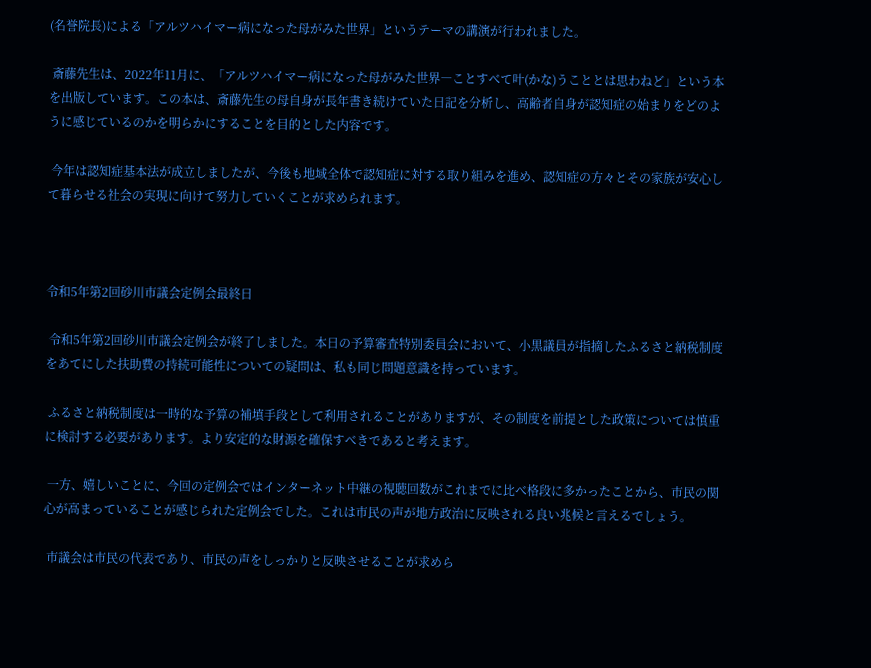(名誉院長)による「アルツハイマー病になった母がみた世界」というテーマの講演が行われました。

 斎藤先生は、2022年11月に、「アルツハイマー病になった母がみた世界―ことすべて叶(かな)うこととは思わねど」という本を出版しています。この本は、斎藤先生の母自身が長年書き続けていた日記を分析し、高齢者自身が認知症の始まりをどのように感じているのかを明らかにすることを目的とした内容です。

 今年は認知症基本法が成立しましたが、今後も地域全体で認知症に対する取り組みを進め、認知症の方々とその家族が安心して暮らせる社会の実現に向けて努力していくことが求められます。



令和5年第2回砂川市議会定例会最終日

 令和5年第2回砂川市議会定例会が終了しました。本日の予算審査特別委員会において、小黒議員が指摘したふるさと納税制度をあてにした扶助費の持続可能性についての疑問は、私も同じ問題意識を持っています。

 ふるさと納税制度は一時的な予算の補填手段として利用されることがありますが、その制度を前提とした政策については慎重に検討する必要があります。より安定的な財源を確保すべきであると考えます。

 一方、嬉しいことに、今回の定例会ではインターネット中継の視聴回数がこれまでに比べ格段に多かったことから、市民の関心が高まっていることが感じられた定例会でした。これは市民の声が地方政治に反映される良い兆候と言えるでしょう。

 市議会は市民の代表であり、市民の声をしっかりと反映させることが求めら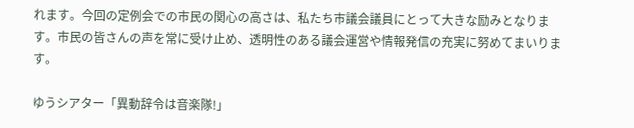れます。今回の定例会での市民の関心の高さは、私たち市議会議員にとって大きな励みとなります。市民の皆さんの声を常に受け止め、透明性のある議会運営や情報発信の充実に努めてまいります。

ゆうシアター「異動辞令は音楽隊!」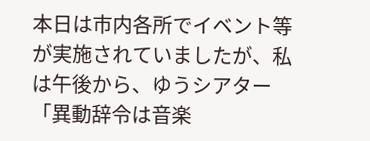本日は市内各所でイベント等が実施されていましたが、私は午後から、ゆうシアター「異動辞令は音楽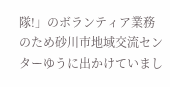隊!」のボランティア業務のため砂川市地域交流センターゆうに出かけていまし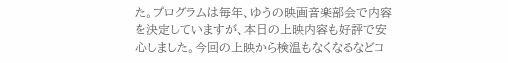た。プログラムは毎年、ゆうの映画音楽部会で内容を決定していますが、本日の上映内容も好評で安心しました。今回の上映から検温もなくなるなどコ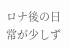ロナ後の日常が少しず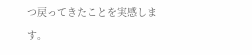つ戻ってきたことを実感します。